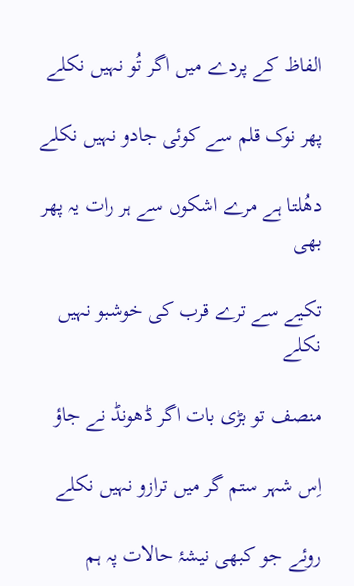الفاظ کے پردے میں اگر تُو نہیں نکلے

پھر نوک قلم سے کوئی جادو نہیں نکلے

دھُلتا ہے مرے اشکوں سے ہر رات یہ پھر بھی

تکیے سے ترے قرب کی خوشبو نہیں نکلے

منصف تو بڑی بات اگر ڈھونڈ نے جاؤ

اِس شہر ستم گر میں ترازو نہیں نکلے

روئے جو کبھی نیشۂ حالات پہ ہم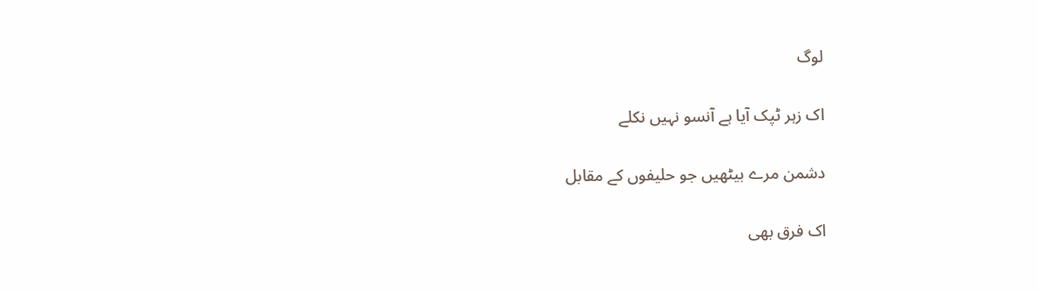لوگ

اک زہر ٹپک آیا ہے آنسو نہیں نکلے

دشمن مرے بیٹھیں جو حلیفوں کے مقابل

اک فرق بھی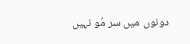دونوں میں سر مُو نہیں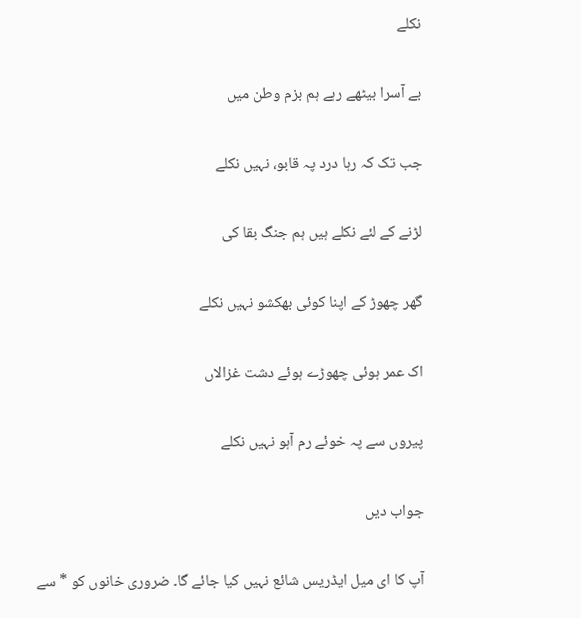نکلے

بے آسرا بیٹھے رہے ہم بزم وطن میں

جب تک کہ رہا درد پہ قابو، نہیں نکلے

لڑنے کے لئے نکلے ہیں ہم جنگ بقا کی

گھر چھوڑ کے اپنا کوئی بھکشو نہیں نکلے

اک عمر ہوئی چھوڑے ہوئے دشت غزالاں

پیروں سے پہ خوئے رم آہو نہیں نکلے

جواب دیں

آپ کا ای میل ایڈریس شائع نہیں کیا جائے گا۔ ضروری خانوں کو * سے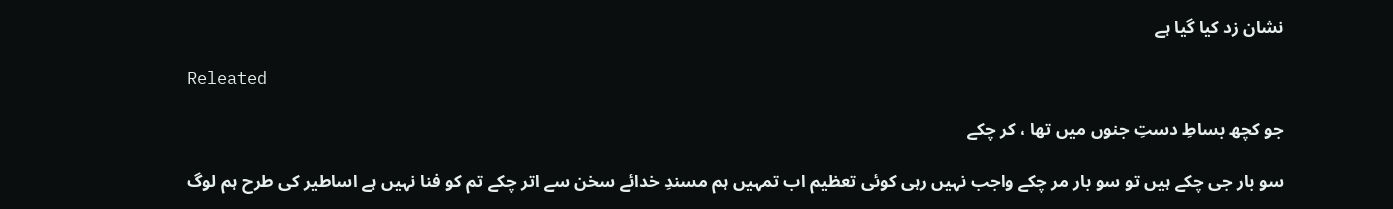نشان زد کیا گیا ہے

Releated

جو کچھ بساطِ دستِ جنوں میں تھا ، کر چکے

سو بار جی چکے ہیں تو سو بار مر چکے واجب نہیں رہی کوئی تعظیم اب تمہیں ہم مسندِ خدائے سخن سے اتر چکے تم کو فنا نہیں ہے اساطیر کی طرح ہم لوگ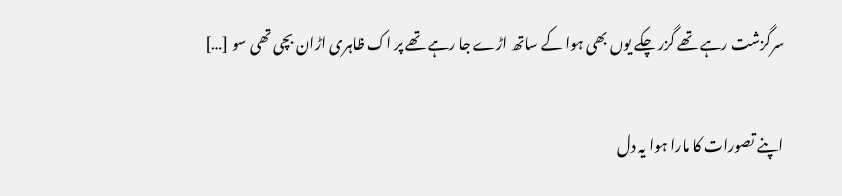سرگزشت رہے تھے گزر چکے یوں بھی ہوا کے ساتھ اڑے جا رہے تھے پر اک ظاہری اڑان بچی تھی سو […]

اپنے تصورات کا مارا ہوا یہ دل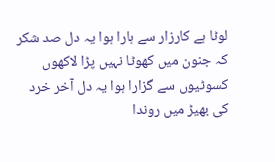لوٹا ہے کارزار سے ہارا ہوا یہ دل صد شکر کہ جنون میں کھوٹا نہیں پڑا لاکھوں کسوٹیوں سے گزارا ہوا یہ دل آخر خرد کی بھیڑ میں روندا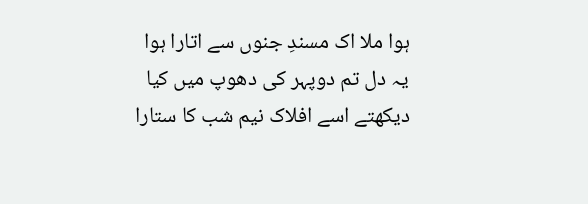ہوا ملا اک مسندِ جنوں سے اتارا ہوا یہ دل تم دوپہر کی دھوپ میں کیا دیکھتے اسے افلاک نیم شب کا ستارا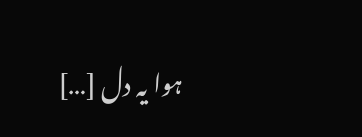ہوا یہ دل […]